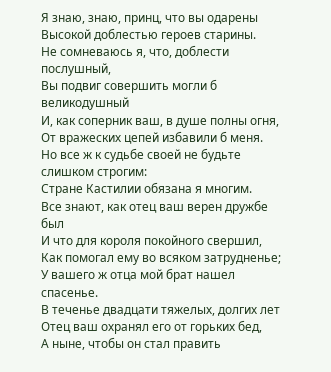Я знаю, знаю, принц, что вы одарены
Высокой доблестью героев старины.
Не сомневаюсь я, что, доблести послушный,
Вы подвиг совершить могли б великодушный
И, как соперник ваш, в душе полны огня,
От вражеских цепей избавили б меня.
Но все ж к судьбе своей не будьте слишком строгим:
Стране Кастилии обязана я многим.
Все знают, как отец ваш верен дружбе был
И что для короля покойного свершил,
Как помогал ему во всяком затрудненье;
У вашего ж отца мой брат нашел спасенье.
В теченье двадцати тяжелых, долгих лет
Отец ваш охранял его от горьких бед,
А ныне, чтобы он стал править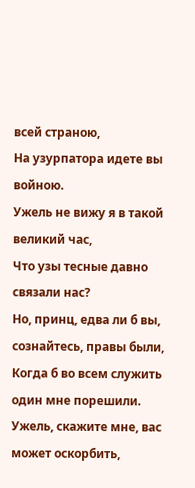всей страною,
На узурпатора идете вы войною.
Ужель не вижу я в такой великий час,
Что узы тесные давно связали нас?
Но, принц, едва ли б вы, сознайтесь, правы были,
Когда б во всем служить один мне порешили.
Ужель, скажите мне, вас может оскорбить,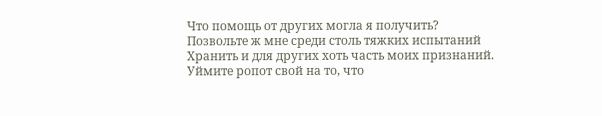Что помощь от других могла я получить?
Позвольте ж мне среди столь тяжких испытаний
Хранить и для других хоть часть моих признаний.
Уймите ропот свой на то, что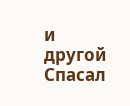и другой
Спасал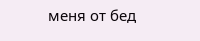меня от бед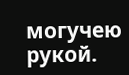могучею рукой.